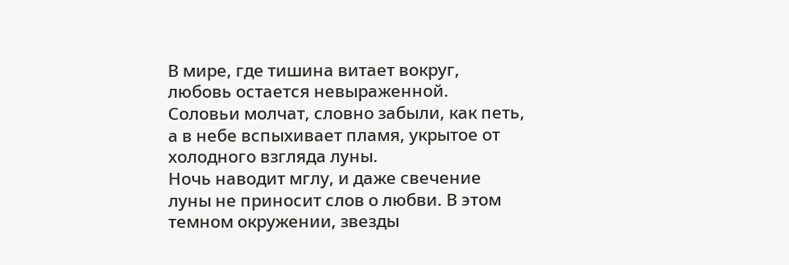В мире, где тишина витает вокруг, любовь остается невыраженной.
Соловьи молчат, словно забыли, как петь, а в небе вспыхивает пламя, укрытое от холодного взгляда луны.
Ночь наводит мглу, и даже свечение луны не приносит слов о любви. В этом темном окружении, звезды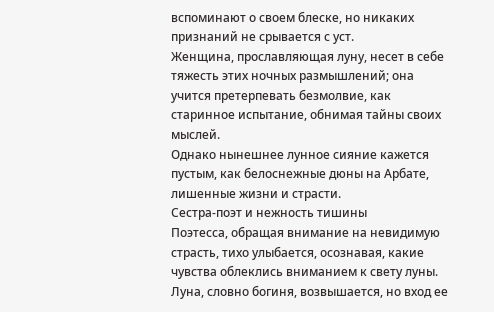вспоминают о своем блеске, но никаких признаний не срывается с уст.
Женщина, прославляющая луну, несет в себе тяжесть этих ночных размышлений; она учится претерпевать безмолвие, как старинное испытание, обнимая тайны своих мыслей.
Однако нынешнее лунное сияние кажется пустым, как белоснежные дюны на Арбате, лишенные жизни и страсти.
Сестра-поэт и нежность тишины
Поэтесса, обращая внимание на невидимую страсть, тихо улыбается, осознавая, какие чувства облеклись вниманием к свету луны.
Луна, словно богиня, возвышается, но вход ее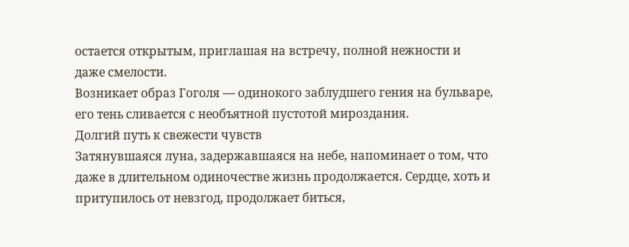остается открытым, приглашая на встречу, полной нежности и даже смелости.
Возникает образ Гоголя — одинокого заблудшего гения на бульваре, его тень сливается с необъятной пустотой мироздания.
Долгий путь к свежести чувств
Затянувшаяся луна, задержавшаяся на небе, напоминает о том, что даже в длительном одиночестве жизнь продолжается. Сердце, хоть и притупилось от невзгод, продолжает биться,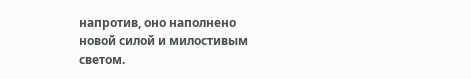напротив, оно наполнено новой силой и милостивым светом.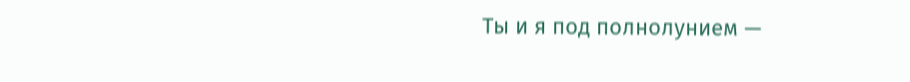Ты и я под полнолунием —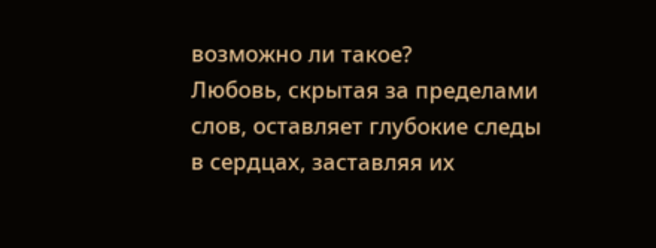возможно ли такое?
Любовь, скрытая за пределами слов, оставляет глубокие следы в сердцах, заставляя их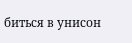биться в унисон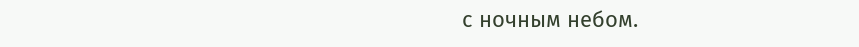с ночным небом.